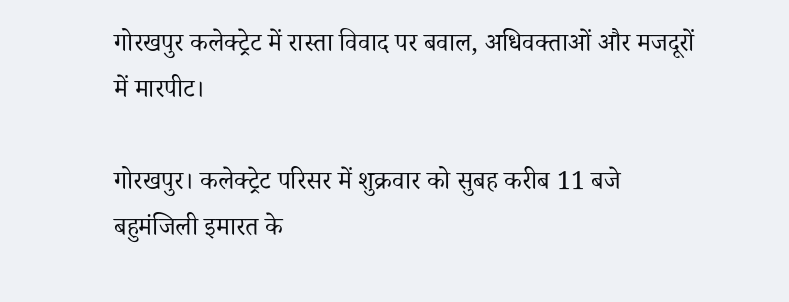गोरखपुर कलेक्ट्रेट में रास्ता विवाद पर बवाल, अधिवक्ताओं और मजदूरों में मारपीट।

गोरखपुर। कलेक्ट्रेट परिसर में शुक्रवार को सुबह करीब 11 बजे बहुमंजिली इमारत के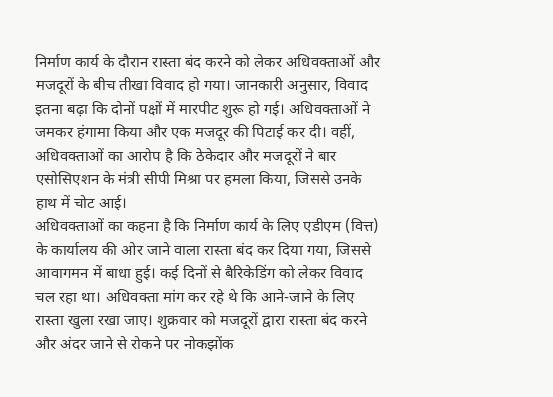निर्माण कार्य के दौरान रास्ता बंद करने को लेकर अधिवक्ताओं और मजदूरों के बीच तीखा विवाद हो गया। जानकारी अनुसार, विवाद इतना बढ़ा कि दोनों पक्षों में मारपीट शुरू हो गई। अधिवक्ताओं ने जमकर हंगामा किया और एक मजदूर की पिटाई कर दी। वहीं, अधिवक्ताओं का आरोप है कि ठेकेदार और मजदूरों ने बार एसोसिएशन के मंत्री सीपी मिश्रा पर हमला किया, जिससे उनके हाथ में चोट आई।
अधिवक्ताओं का कहना है कि निर्माण कार्य के लिए एडीएम (वित्त) के कार्यालय की ओर जाने वाला रास्ता बंद कर दिया गया, जिससे आवागमन में बाधा हुई। कई दिनों से बैरिकेडिंग को लेकर विवाद चल रहा था। अधिवक्ता मांग कर रहे थे कि आने-जाने के लिए रास्ता खुला रखा जाए। शुक्रवार को मजदूरों द्वारा रास्ता बंद करने और अंदर जाने से रोकने पर नोकझोंक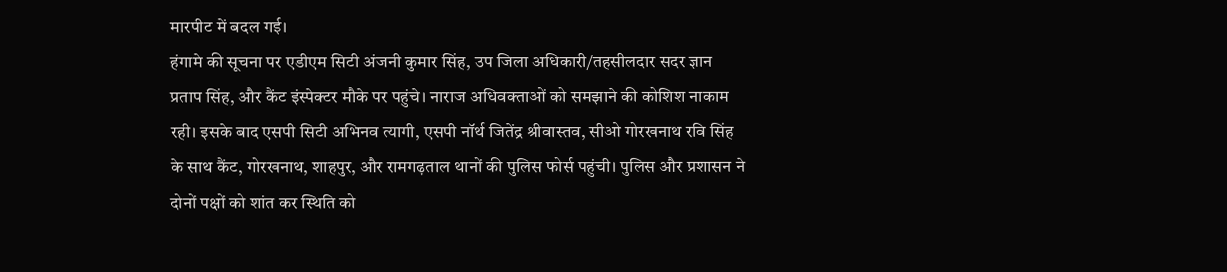मारपीट में बदल गई।
हंगामे की सूचना पर एडीएम सिटी अंजनी कुमार सिंह, उप जिला अधिकारी/तहसीलदार सदर ज्ञान प्रताप सिंह, और कैंट इंस्पेक्टर मौके पर पहुंचे। नाराज अधिवक्ताओं को समझाने की कोशिश नाकाम रही। इसके बाद एसपी सिटी अभिनव त्यागी, एसपी नॉर्थ जितेंद्र श्रीवास्तव, सीओ गोरखनाथ रवि सिंह के साथ कैंट, गोरखनाथ, शाहपुर, और रामगढ़ताल थानों की पुलिस फोर्स पहुंची। पुलिस और प्रशासन ने दोनों पक्षों को शांत कर स्थिति को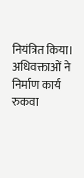नियंत्रित किया।
अधिवक्ताओं ने निर्माण कार्य रुकवा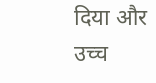दिया और उच्च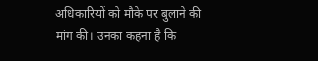अधिकारियों को मौके पर बुलाने की मांग की। उनका कहना है कि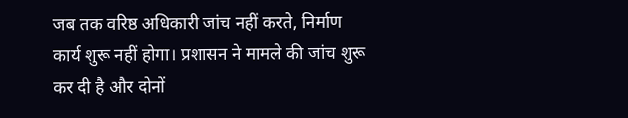जब तक वरिष्ठ अधिकारी जांच नहीं करते, निर्माण कार्य शुरू नहीं होगा। प्रशासन ने मामले की जांच शुरू कर दी है और दोनों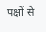पक्षों से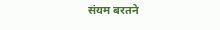संयम बरतने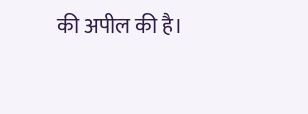की अपील की है।